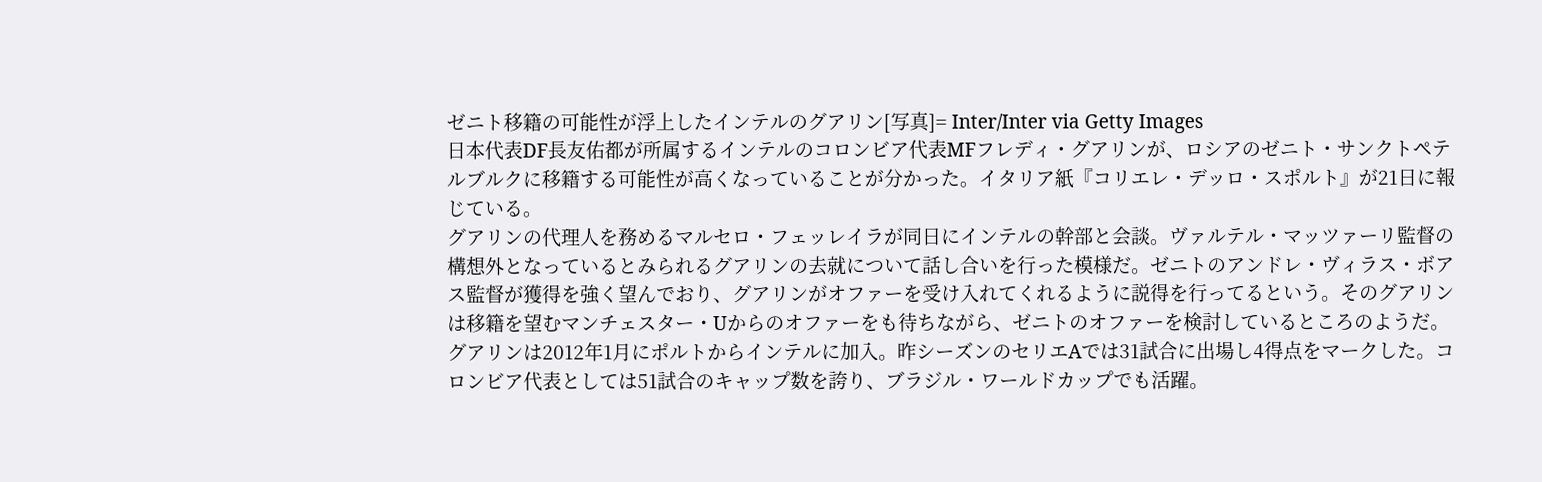ゼニト移籍の可能性が浮上したインテルのグアリン[写真]= Inter/Inter via Getty Images
日本代表DF長友佑都が所属するインテルのコロンビア代表MFフレディ・グアリンが、ロシアのゼニト・サンクトペテルブルクに移籍する可能性が高くなっていることが分かった。イタリア紙『コリエレ・デッロ・スポルト』が21日に報じている。
グアリンの代理人を務めるマルセロ・フェッレイラが同日にインテルの幹部と会談。ヴァルテル・マッツァーリ監督の構想外となっているとみられるグアリンの去就について話し合いを行った模様だ。ゼニトのアンドレ・ヴィラス・ボアス監督が獲得を強く望んでおり、グアリンがオファーを受け入れてくれるように説得を行ってるという。そのグアリンは移籍を望むマンチェスター・Uからのオファーをも待ちながら、ゼニトのオファーを検討しているところのようだ。
グアリンは2012年1月にポルトからインテルに加入。昨シーズンのセリエAでは31試合に出場し4得点をマークした。コロンビア代表としては51試合のキャップ数を誇り、ブラジル・ワールドカップでも活躍。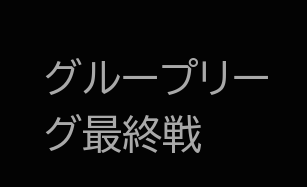グループリーグ最終戦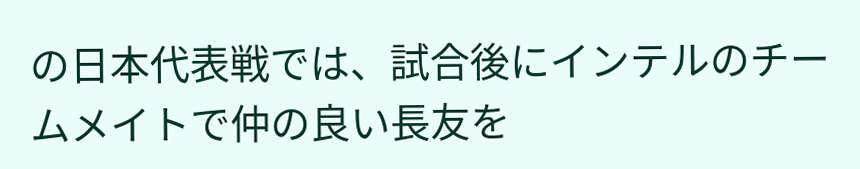の日本代表戦では、試合後にインテルのチームメイトで仲の良い長友を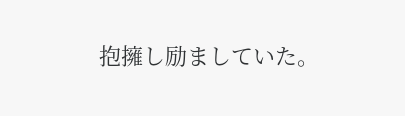抱擁し励ましていた。